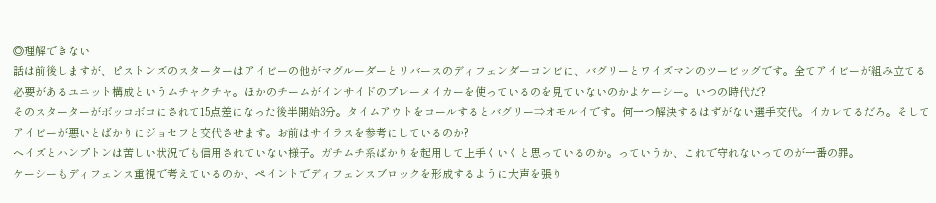◎理解できない
話は前後しますが、ピストンズのスターターはアイビーの他がマグルーダーとリバースのディフェンダーコンビに、バグリーとワイズマンのツービッグです。全てアイビーが組み立てる必要があるユニット構成というムチャクチャ。ほかのチームがインサイドのプレーメイカーを使っているのを見ていないのかよケーシー。いつの時代だ?
そのスターターがボッコボコにされて15点差になった後半開始3分。タイムアウトをコールするとバグリー⇒オモルイです。何一つ解決するはずがない選手交代。イカレてるだろ。そしてアイビーが悪いとばかりにジョセフと交代させます。お前はサイラスを参考にしているのか?
ヘイズとハンプトンは苦しい状況でも信用されていない様子。ガチムチ系ばかりを起用して上手くいくと思っているのか。っていうか、これで守れないってのが一番の罪。
ケーシーもディフェンス重視で考えているのか、ペイントでディフェンスブロックを形成するように大声を張り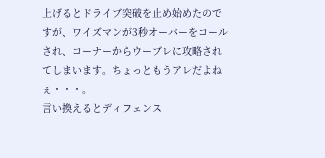上げるとドライブ突破を止め始めたのですが、ワイズマンが3秒オーバーをコールされ、コーナーからウーブレに攻略されてしまいます。ちょっともうアレだよねぇ・・・。
言い換えるとディフェンス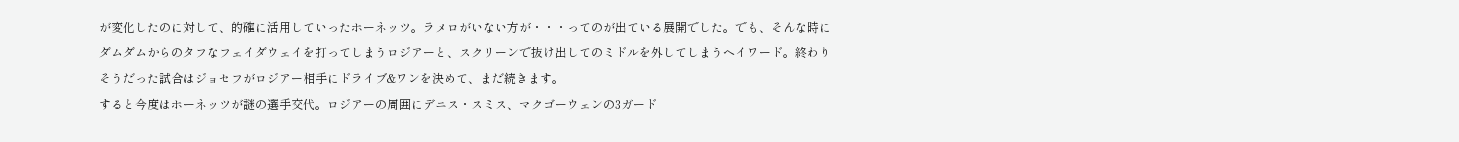が変化したのに対して、的確に活用していったホーネッツ。ラメロがいない方が・・・ってのが出ている展開でした。でも、そんな時にダムダムからのタフなフェイダウェイを打ってしまうロジアーと、スクリーンで抜け出してのミドルを外してしまうヘイワード。終わりそうだった試合はジョセフがロジアー相手にドライブ&ワンを決めて、まだ続きます。
すると今度はホーネッツが謎の選手交代。ロジアーの周囲にデニス・スミス、マクゴーウェンの3ガード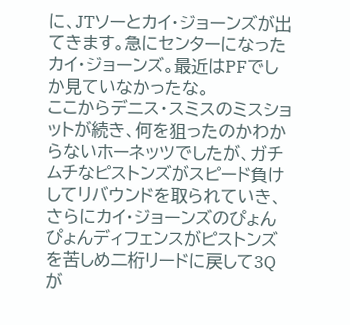に、JTソーとカイ・ジョーンズが出てきます。急にセンターになったカイ・ジョーンズ。最近はPFでしか見ていなかったな。
ここからデニス・スミスのミスショットが続き、何を狙ったのかわからないホーネッツでしたが、ガチムチなピストンズがスピード負けしてリバウンドを取られていき、さらにカイ・ジョーンズのぴょんぴょんディフェンスがピストンズを苦しめ二桁リードに戻して3Qが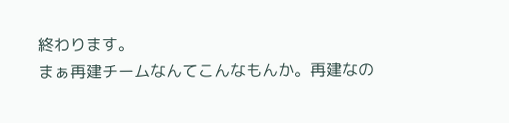終わります。
まぁ再建チームなんてこんなもんか。再建なの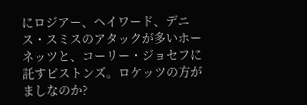にロジアー、ヘイワード、デニス・スミスのアタックが多いホーネッツと、コーリー・ジョセフに託すピストンズ。ロケッツの方がましなのか?